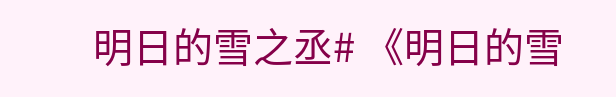明日的雪之丞# 《明日的雪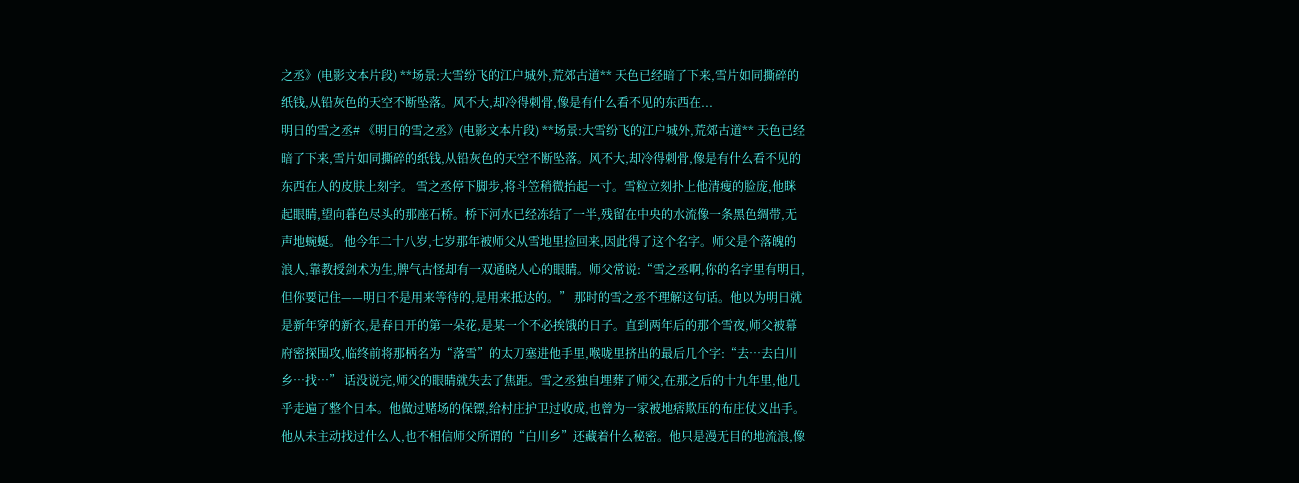之丞》(电影文本片段) **场景:大雪纷飞的江户城外,荒郊古道** 天色已经暗了下来,雪片如同撕碎的纸钱,从铅灰色的天空不断坠落。风不大,却冷得刺骨,像是有什么看不见的东西在...
明日的雪之丞# 《明日的雪之丞》(电影文本片段) **场景:大雪纷飞的江户城外,荒郊古道** 天色已经暗了下来,雪片如同撕碎的纸钱,从铅灰色的天空不断坠落。风不大,却冷得刺骨,像是有什么看不见的东西在人的皮肤上刻字。 雪之丞停下脚步,将斗笠稍微抬起一寸。雪粒立刻扑上他清瘦的脸庞,他眯起眼睛,望向暮色尽头的那座石桥。桥下河水已经冻结了一半,残留在中央的水流像一条黑色绸带,无声地蜿蜒。 他今年二十八岁,七岁那年被师父从雪地里捡回来,因此得了这个名字。师父是个落魄的浪人,靠教授剑术为生,脾气古怪却有一双通晓人心的眼睛。师父常说:“雪之丞啊,你的名字里有明日,但你要记住——明日不是用来等待的,是用来抵达的。” 那时的雪之丞不理解这句话。他以为明日就是新年穿的新衣,是春日开的第一朵花,是某一个不必挨饿的日子。直到两年后的那个雪夜,师父被幕府密探围攻,临终前将那柄名为“落雪”的太刀塞进他手里,喉咙里挤出的最后几个字:“去…去白川乡…找…” 话没说完,师父的眼睛就失去了焦距。雪之丞独自埋葬了师父,在那之后的十九年里,他几乎走遍了整个日本。他做过赌场的保镖,给村庄护卫过收成,也曾为一家被地痞欺压的布庄仗义出手。他从未主动找过什么人,也不相信师父所谓的“白川乡”还藏着什么秘密。他只是漫无目的地流浪,像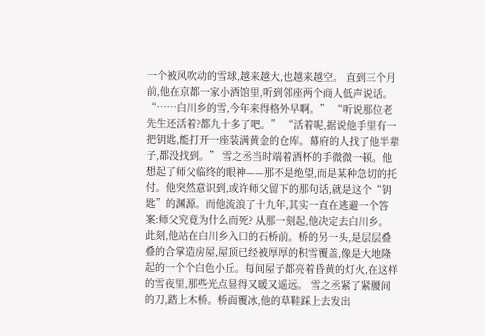一个被风吹动的雪球,越来越大,也越来越空。 直到三个月前,他在京都一家小酒馆里,听到邻座两个商人低声说话。 “……白川乡的雪,今年来得格外早啊。” “听说那位老先生还活着?都九十多了吧。” “活着呢,据说他手里有一把钥匙,能打开一座装满黄金的仓库。幕府的人找了他半辈子,都没找到。” 雪之丞当时端着酒杯的手微微一顿。他想起了师父临终的眼神——那不是绝望,而是某种急切的托付。他突然意识到,或许师父留下的那句话,就是这个“钥匙”的渊源。而他流浪了十九年,其实一直在逃避一个答案:师父究竟为什么而死? 从那一刻起,他决定去白川乡。 此刻,他站在白川乡入口的石桥前。桥的另一头,是层层叠叠的合掌造房屋,屋顶已经被厚厚的积雪覆盖,像是大地隆起的一个个白色小丘。每间屋子都亮着昏黄的灯火,在这样的雪夜里,那些光点显得又暖又遥远。 雪之丞紧了紧腰间的刀,踏上木桥。桥面覆冰,他的草鞋踩上去发出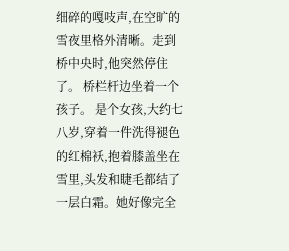细碎的嘎吱声,在空旷的雪夜里格外清晰。走到桥中央时,他突然停住了。 桥栏杆边坐着一个孩子。 是个女孩,大约七八岁,穿着一件洗得褪色的红棉袄,抱着膝盖坐在雪里,头发和睫毛都结了一层白霜。她好像完全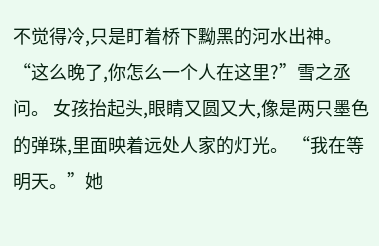不觉得冷,只是盯着桥下黝黑的河水出神。 “这么晚了,你怎么一个人在这里?”雪之丞问。 女孩抬起头,眼睛又圆又大,像是两只墨色的弹珠,里面映着远处人家的灯光。 “我在等明天。”她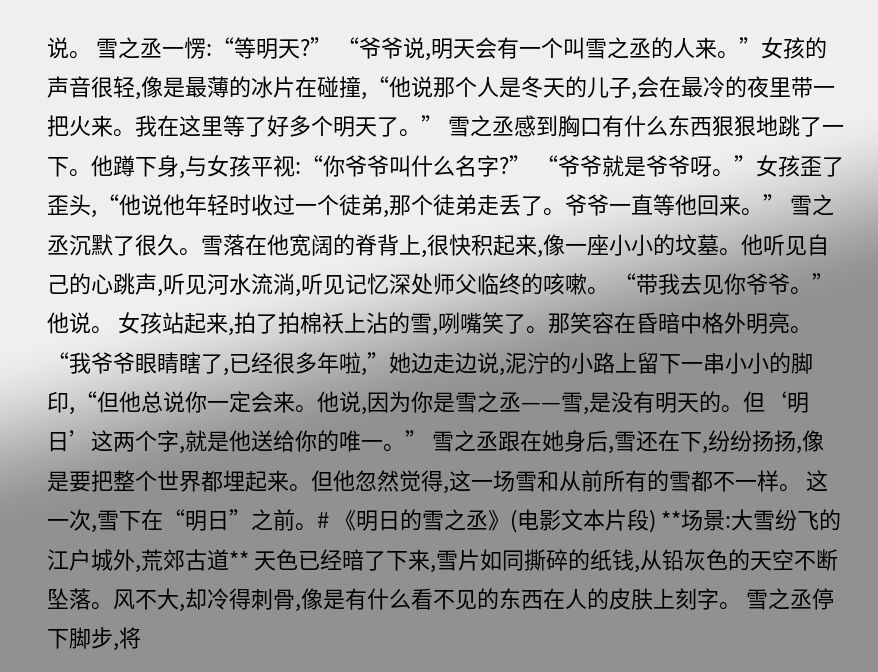说。 雪之丞一愣:“等明天?” “爷爷说,明天会有一个叫雪之丞的人来。”女孩的声音很轻,像是最薄的冰片在碰撞,“他说那个人是冬天的儿子,会在最冷的夜里带一把火来。我在这里等了好多个明天了。” 雪之丞感到胸口有什么东西狠狠地跳了一下。他蹲下身,与女孩平视:“你爷爷叫什么名字?” “爷爷就是爷爷呀。”女孩歪了歪头,“他说他年轻时收过一个徒弟,那个徒弟走丢了。爷爷一直等他回来。” 雪之丞沉默了很久。雪落在他宽阔的脊背上,很快积起来,像一座小小的坟墓。他听见自己的心跳声,听见河水流淌,听见记忆深处师父临终的咳嗽。 “带我去见你爷爷。”他说。 女孩站起来,拍了拍棉袄上沾的雪,咧嘴笑了。那笑容在昏暗中格外明亮。 “我爷爷眼睛瞎了,已经很多年啦,”她边走边说,泥泞的小路上留下一串小小的脚印,“但他总说你一定会来。他说,因为你是雪之丞——雪,是没有明天的。但‘明日’这两个字,就是他送给你的唯一。” 雪之丞跟在她身后,雪还在下,纷纷扬扬,像是要把整个世界都埋起来。但他忽然觉得,这一场雪和从前所有的雪都不一样。 这一次,雪下在“明日”之前。# 《明日的雪之丞》(电影文本片段) **场景:大雪纷飞的江户城外,荒郊古道** 天色已经暗了下来,雪片如同撕碎的纸钱,从铅灰色的天空不断坠落。风不大,却冷得刺骨,像是有什么看不见的东西在人的皮肤上刻字。 雪之丞停下脚步,将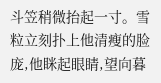斗笠稍微抬起一寸。雪粒立刻扑上他清瘦的脸庞,他眯起眼睛,望向暮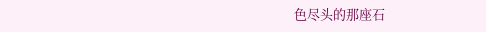色尽头的那座石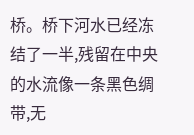桥。桥下河水已经冻结了一半,残留在中央的水流像一条黑色绸带,无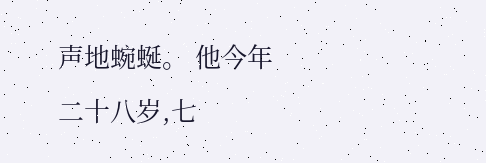声地蜿蜒。 他今年二十八岁,七